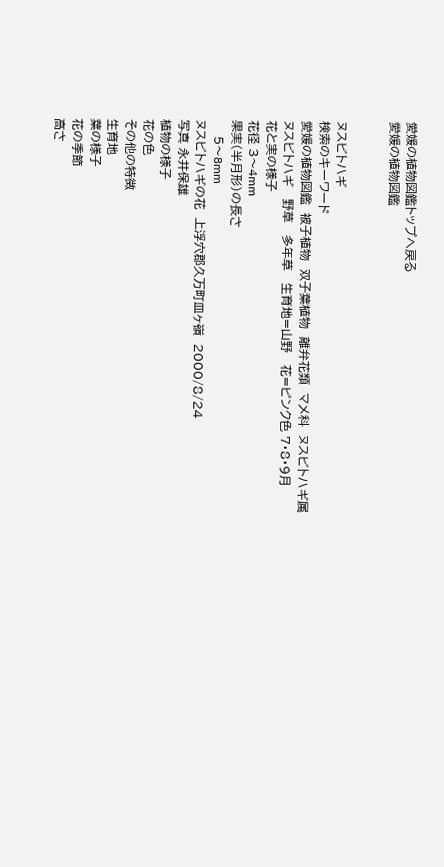愛媛の植物図鑑トップへ戻る
愛媛の植物図鑑


ヌスビトハギ
検索のキーワード
愛媛の植物図鑑  被子植物  双子葉植物  離弁花類  マメ科  ヌスビトハギ属
ヌスビトハギ   野草   多年草   生育地=山野   花=ピンク色 7・8・9月
花と実の様子
花径 3〜4mm
果実(半月形)の長さ
    5〜8mm
ヌスビトハギの花  上浮穴郡久万町皿ヶ嶺  2000/8/24
写真 永井保雄
植物の様子
花の色
その他の特徴
生育地
葉の様子
花の季節
高さ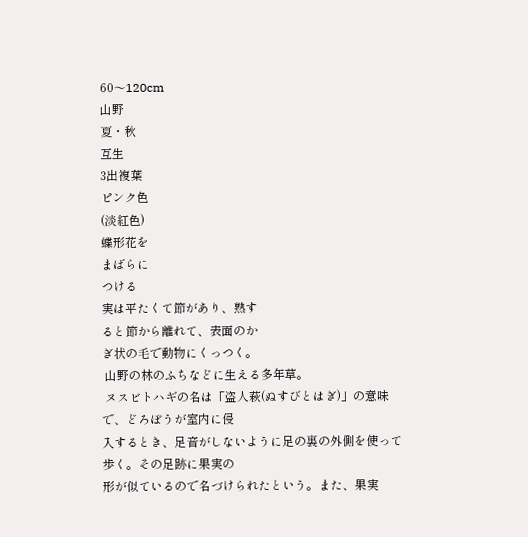60〜120cm
山野
夏・秋
互生
3出複葉
ピンク色
(淡紅色)
蝶形花を
まばらに
つける
実は平たくて節があり、熟す
ると節から離れて、表面のか
ぎ状の毛で動物にくっつく。
 山野の林のふちなどに生える多年草。
 ヌスビトハギの名は「盗人萩(ぬすびとはぎ)」の意味で、どろぼうが室内に侵
入するとき、足音がしないように足の裏の外側を使って歩く。その足跡に果実の
形が似ているので名づけられたという。また、果実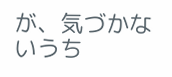が、気づかないうち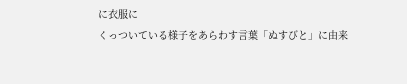に衣服に
くっついている様子をあらわす言葉「ぬすびと」に由来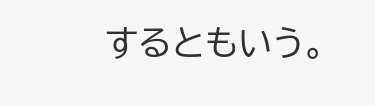するともいう。